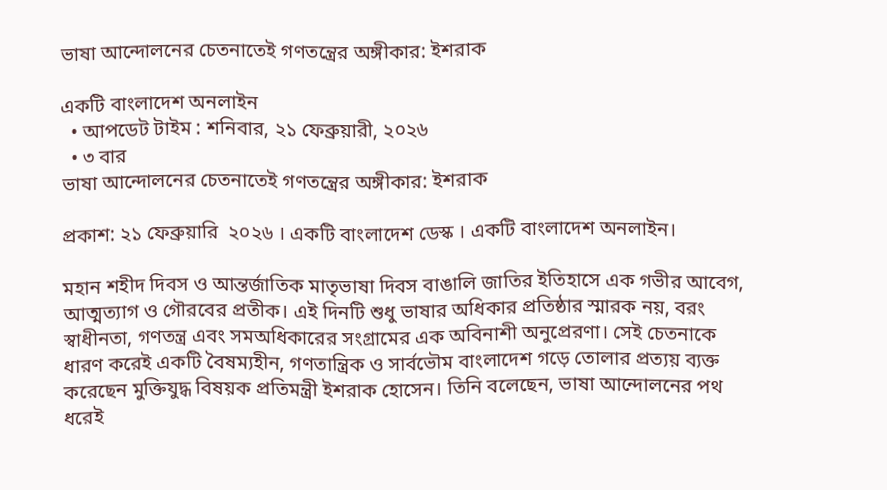ভাষা আন্দোলনের চেতনাতেই গণতন্ত্রের অঙ্গীকার: ইশরাক

একটি বাংলাদেশ অনলাইন
  • আপডেট টাইম : শনিবার, ২১ ফেব্রুয়ারী, ২০২৬
  • ৩ বার
ভাষা আন্দোলনের চেতনাতেই গণতন্ত্রের অঙ্গীকার: ইশরাক

প্রকাশ: ২১ ফেব্রুয়ারি  ২০২৬ । একটি বাংলাদেশ ডেস্ক । একটি বাংলাদেশ অনলাইন।

মহান শহীদ দিবস ও আন্তর্জাতিক মাতৃভাষা দিবস বাঙালি জাতির ইতিহাসে এক গভীর আবেগ, আত্মত্যাগ ও গৌরবের প্রতীক। এই দিনটি শুধু ভাষার অধিকার প্রতিষ্ঠার স্মারক নয়, বরং স্বাধীনতা, গণতন্ত্র এবং সমঅধিকারের সংগ্রামের এক অবিনাশী অনুপ্রেরণা। সেই চেতনাকে ধারণ করেই একটি বৈষম্যহীন, গণতান্ত্রিক ও সার্বভৌম বাংলাদেশ গড়ে তোলার প্রত্যয় ব্যক্ত করেছেন মুক্তিযুদ্ধ বিষয়ক প্রতিমন্ত্রী ইশরাক হোসেন। তিনি বলেছেন, ভাষা আন্দোলনের পথ ধরেই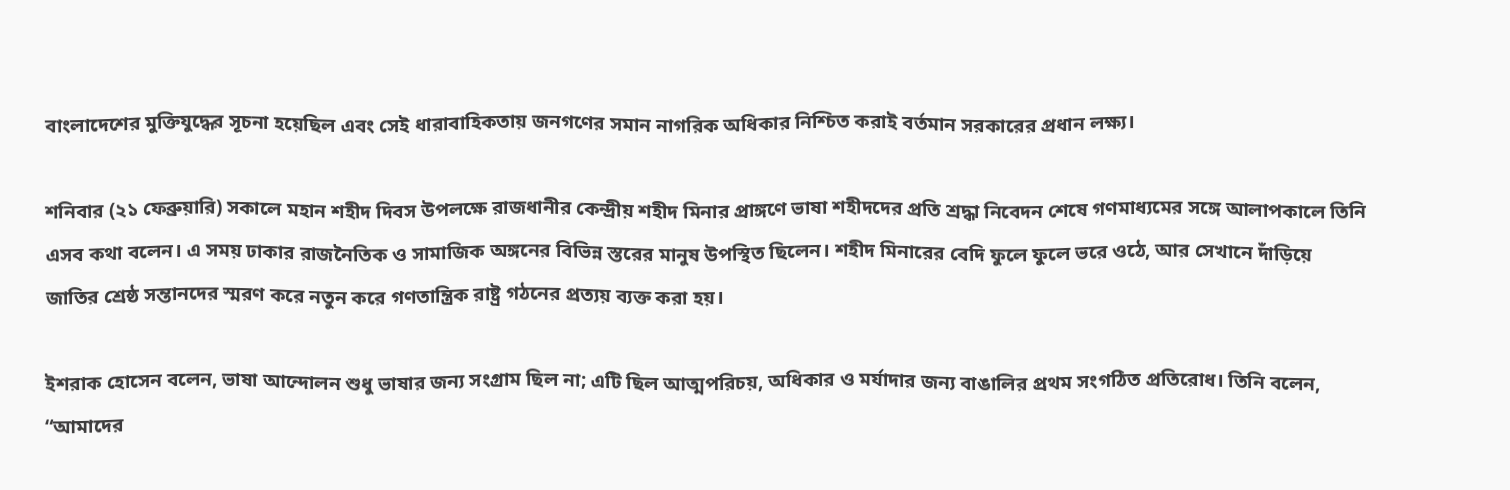বাংলাদেশের মুক্তিযুদ্ধের সূচনা হয়েছিল এবং সেই ধারাবাহিকতায় জনগণের সমান নাগরিক অধিকার নিশ্চিত করাই বর্তমান সরকারের প্রধান লক্ষ্য।

শনিবার (২১ ফেব্রুয়ারি) সকালে মহান শহীদ দিবস উপলক্ষে রাজধানীর কেন্দ্রীয় শহীদ মিনার প্রাঙ্গণে ভাষা শহীদদের প্রতি শ্রদ্ধা নিবেদন শেষে গণমাধ্যমের সঙ্গে আলাপকালে তিনি এসব কথা বলেন। এ সময় ঢাকার রাজনৈতিক ও সামাজিক অঙ্গনের বিভিন্ন স্তরের মানুষ উপস্থিত ছিলেন। শহীদ মিনারের বেদি ফুলে ফুলে ভরে ওঠে, আর সেখানে দাঁড়িয়ে জাতির শ্রেষ্ঠ সন্তানদের স্মরণ করে নতুন করে গণতান্ত্রিক রাষ্ট্র গঠনের প্রত্যয় ব্যক্ত করা হয়।

ইশরাক হোসেন বলেন, ভাষা আন্দোলন শুধু ভাষার জন্য সংগ্রাম ছিল না; এটি ছিল আত্মপরিচয়, অধিকার ও মর্যাদার জন্য বাঙালির প্রথম সংগঠিত প্রতিরোধ। তিনি বলেন, “আমাদের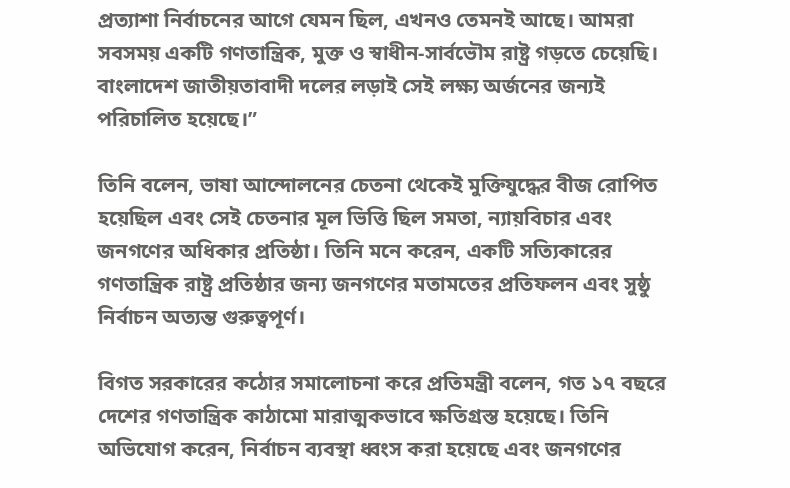প্রত্যাশা নির্বাচনের আগে যেমন ছিল, এখনও তেমনই আছে। আমরা সবসময় একটি গণতান্ত্রিক, মুক্ত ও স্বাধীন-সার্বভৌম রাষ্ট্র গড়তে চেয়েছি। বাংলাদেশ জাতীয়তাবাদী দলের লড়াই সেই লক্ষ্য অর্জনের জন্যই পরিচালিত হয়েছে।”

তিনি বলেন, ভাষা আন্দোলনের চেতনা থেকেই মুক্তিযুদ্ধের বীজ রোপিত হয়েছিল এবং সেই চেতনার মূল ভিত্তি ছিল সমতা, ন্যায়বিচার এবং জনগণের অধিকার প্রতিষ্ঠা। তিনি মনে করেন, একটি সত্যিকারের গণতান্ত্রিক রাষ্ট্র প্রতিষ্ঠার জন্য জনগণের মতামতের প্রতিফলন এবং সুষ্ঠু নির্বাচন অত্যন্ত গুরুত্বপূর্ণ।

বিগত সরকারের কঠোর সমালোচনা করে প্রতিমন্ত্রী বলেন, গত ১৭ বছরে দেশের গণতান্ত্রিক কাঠামো মারাত্মকভাবে ক্ষতিগ্রস্ত হয়েছে। তিনি অভিযোগ করেন, নির্বাচন ব্যবস্থা ধ্বংস করা হয়েছে এবং জনগণের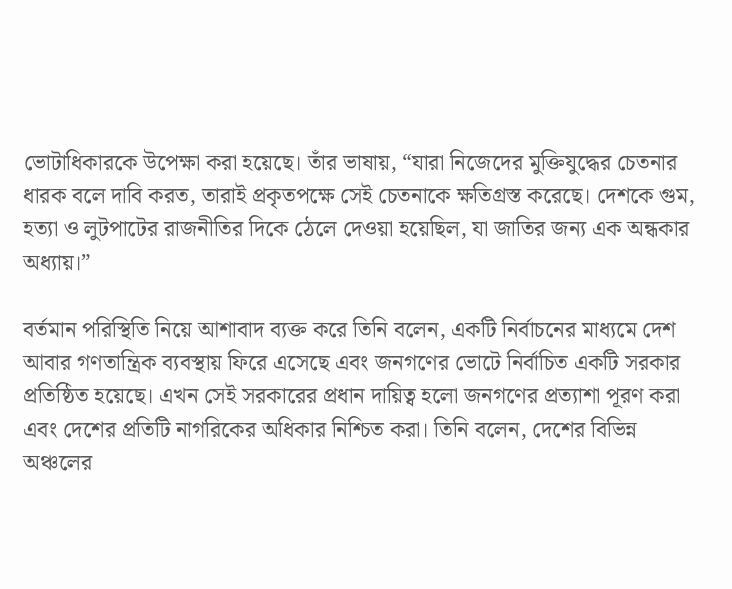ভোটাধিকারকে উপেক্ষা করা হয়েছে। তাঁর ভাষায়, “যারা নিজেদের মুক্তিযুদ্ধের চেতনার ধারক বলে দাবি করত, তারাই প্রকৃতপক্ষে সেই চেতনাকে ক্ষতিগ্রস্ত করেছে। দেশকে গুম, হত্যা ও লুটপাটের রাজনীতির দিকে ঠেলে দেওয়া হয়েছিল, যা জাতির জন্য এক অন্ধকার অধ্যায়।”

বর্তমান পরিস্থিতি নিয়ে আশাবাদ ব্যক্ত করে তিনি বলেন, একটি নির্বাচনের মাধ্যমে দেশ আবার গণতান্ত্রিক ব্যবস্থায় ফিরে এসেছে এবং জনগণের ভোটে নির্বাচিত একটি সরকার প্রতিষ্ঠিত হয়েছে। এখন সেই সরকারের প্রধান দায়িত্ব হলো জনগণের প্রত্যাশা পূরণ করা এবং দেশের প্রতিটি নাগরিকের অধিকার নিশ্চিত করা। তিনি বলেন, দেশের বিভিন্ন অঞ্চলের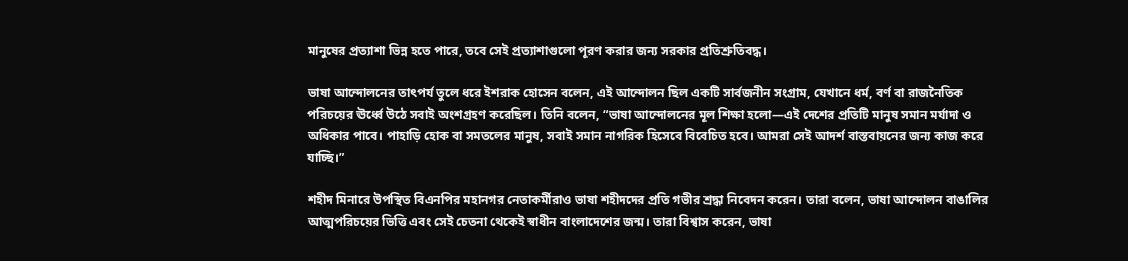মানুষের প্রত্যাশা ভিন্ন হতে পারে, তবে সেই প্রত্যাশাগুলো পূরণ করার জন্য সরকার প্রতিশ্রুতিবদ্ধ।

ভাষা আন্দোলনের তাৎপর্য তুলে ধরে ইশরাক হোসেন বলেন, এই আন্দোলন ছিল একটি সার্বজনীন সংগ্রাম, যেখানে ধর্ম, বর্ণ বা রাজনৈতিক পরিচয়ের ঊর্ধ্বে উঠে সবাই অংশগ্রহণ করেছিল। তিনি বলেন, “ভাষা আন্দোলনের মূল শিক্ষা হলো—এই দেশের প্রতিটি মানুষ সমান মর্যাদা ও অধিকার পাবে। পাহাড়ি হোক বা সমতলের মানুষ, সবাই সমান নাগরিক হিসেবে বিবেচিত হবে। আমরা সেই আদর্শ বাস্তবায়নের জন্য কাজ করে যাচ্ছি।”

শহীদ মিনারে উপস্থিত বিএনপির মহানগর নেতাকর্মীরাও ভাষা শহীদদের প্রতি গভীর শ্রদ্ধা নিবেদন করেন। তারা বলেন, ভাষা আন্দোলন বাঙালির আত্মপরিচয়ের ভিত্তি এবং সেই চেতনা থেকেই স্বাধীন বাংলাদেশের জন্ম। তারা বিশ্বাস করেন, ভাষা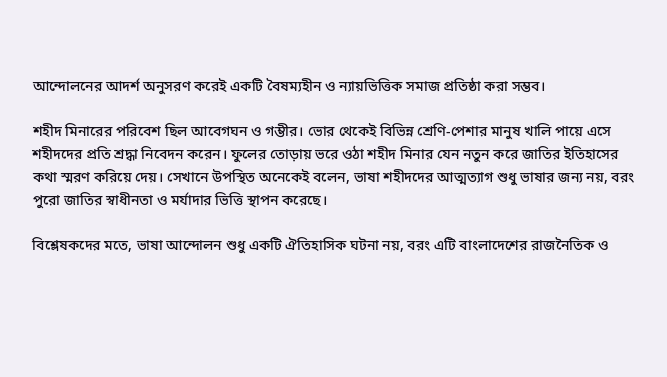আন্দোলনের আদর্শ অনুসরণ করেই একটি বৈষম্যহীন ও ন্যায়ভিত্তিক সমাজ প্রতিষ্ঠা করা সম্ভব।

শহীদ মিনারের পরিবেশ ছিল আবেগঘন ও গম্ভীর। ভোর থেকেই বিভিন্ন শ্রেণি-পেশার মানুষ খালি পায়ে এসে শহীদদের প্রতি শ্রদ্ধা নিবেদন করেন। ফুলের তোড়ায় ভরে ওঠা শহীদ মিনার যেন নতুন করে জাতির ইতিহাসের কথা স্মরণ করিয়ে দেয়। সেখানে উপস্থিত অনেকেই বলেন, ভাষা শহীদদের আত্মত্যাগ শুধু ভাষার জন্য নয়, বরং পুরো জাতির স্বাধীনতা ও মর্যাদার ভিত্তি স্থাপন করেছে।

বিশ্লেষকদের মতে, ভাষা আন্দোলন শুধু একটি ঐতিহাসিক ঘটনা নয়, বরং এটি বাংলাদেশের রাজনৈতিক ও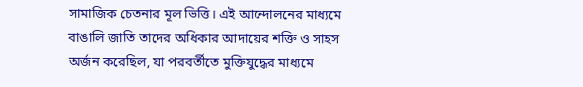সামাজিক চেতনার মূল ভিত্তি। এই আন্দোলনের মাধ্যমে বাঙালি জাতি তাদের অধিকার আদায়ের শক্তি ও সাহস অর্জন করেছিল, যা পরবর্তীতে মুক্তিযুদ্ধের মাধ্যমে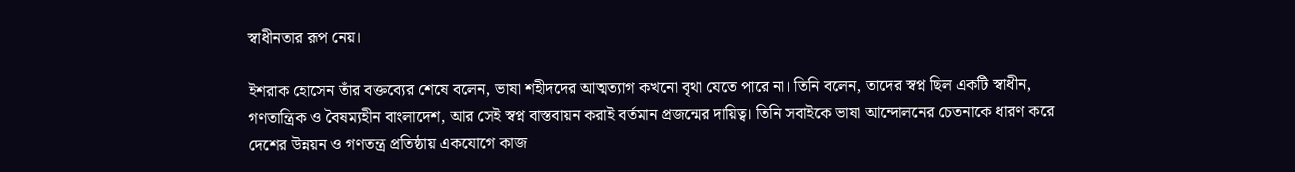স্বাধীনতার রূপ নেয়।

ইশরাক হোসেন তাঁর বক্তব্যের শেষে বলেন, ভাষা শহীদদের আত্মত্যাগ কখনো বৃথা যেতে পারে না। তিনি বলেন, তাদের স্বপ্ন ছিল একটি স্বাধীন, গণতান্ত্রিক ও বৈষম্যহীন বাংলাদেশ, আর সেই স্বপ্ন বাস্তবায়ন করাই বর্তমান প্রজন্মের দায়িত্ব। তিনি সবাইকে ভাষা আন্দোলনের চেতনাকে ধারণ করে দেশের উন্নয়ন ও গণতন্ত্র প্রতিষ্ঠায় একযোগে কাজ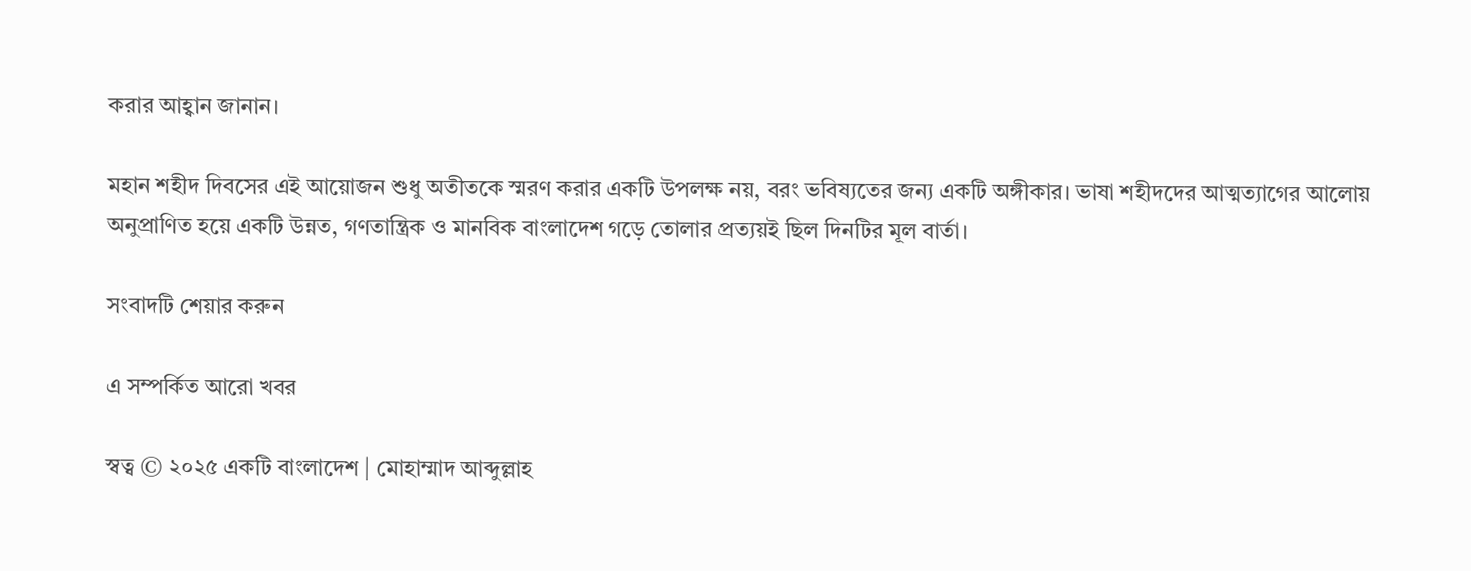করার আহ্বান জানান।

মহান শহীদ দিবসের এই আয়োজন শুধু অতীতকে স্মরণ করার একটি উপলক্ষ নয়, বরং ভবিষ্যতের জন্য একটি অঙ্গীকার। ভাষা শহীদদের আত্মত্যাগের আলোয় অনুপ্রাণিত হয়ে একটি উন্নত, গণতান্ত্রিক ও মানবিক বাংলাদেশ গড়ে তোলার প্রত্যয়ই ছিল দিনটির মূল বার্তা।

সংবাদটি শেয়ার করুন

এ সম্পর্কিত আরো খবর

স্বত্ব © ২০২৫ একটি বাংলাদেশ | মোহাম্মাদ আব্দুল্লাহ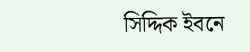সিদ্দিক ইবনে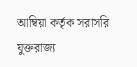আম্বিয়া কর্তৃক সরাসরি যুক্তরাজ্য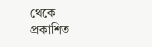থেকে প্রকাশিত